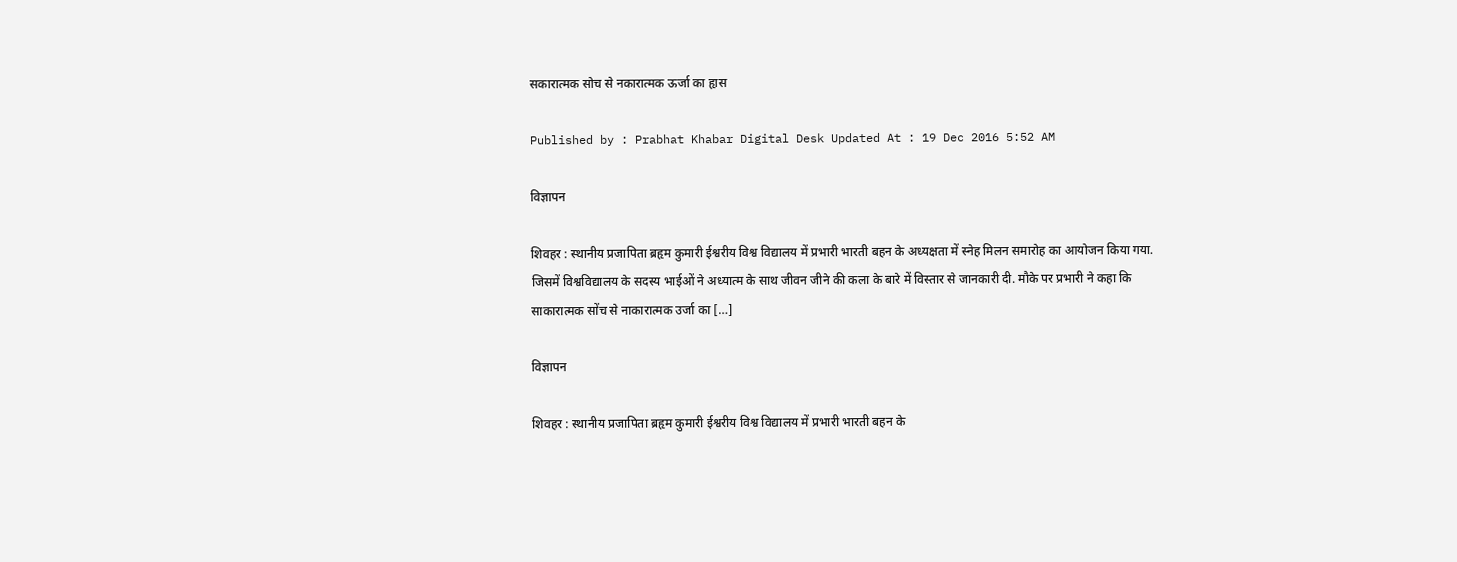सकारात्मक सोच से नकारात्मक ऊर्जा का हृास

Published by : Prabhat Khabar Digital Desk Updated At : 19 Dec 2016 5:52 AM

विज्ञापन

शिवहर : स्थानीय प्रजापिता ब्रहृम कुमारी ईश्वरीय विश्व विद्यालय में प्रभारी भारती बहन के अध्यक्षता में स्नेह मिलन समारोह का आयोजन किया गया. जिसमें विश्वविद्यालय के सदस्य भाईओं ने अध्यात्म के साथ जीवन जीने की कला के बारे में विस्तार से जानकारी दी. मौके पर प्रभारी ने कहा कि साकारात्मक सोंच से नाकारात्मक उर्जा का […]

विज्ञापन

शिवहर : स्थानीय प्रजापिता ब्रहृम कुमारी ईश्वरीय विश्व विद्यालय में प्रभारी भारती बहन के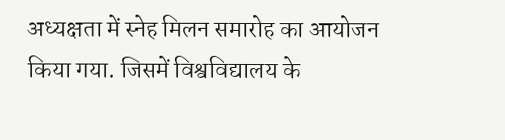अध्यक्षता में स्नेह मिलन समारोह का आयोजन किया गया. जिसमें विश्वविद्यालय के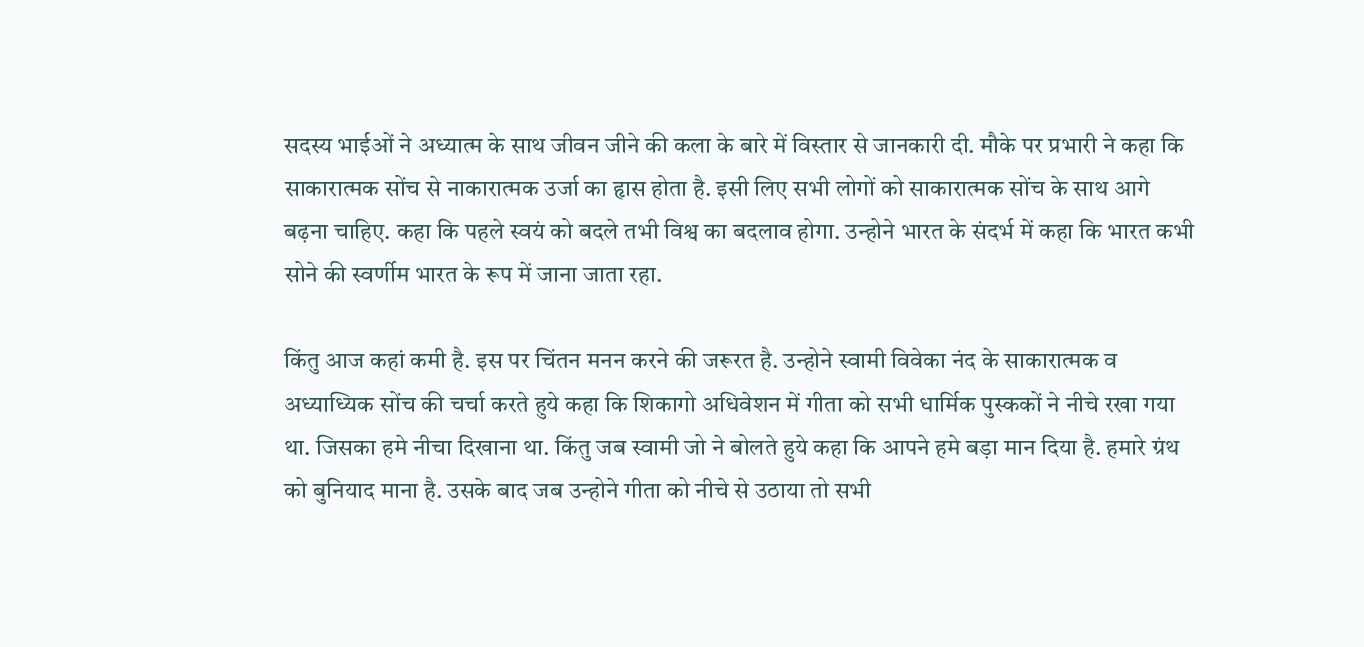सदस्य भाईओं ने अध्यात्म के साथ जीवन जीने की कला के बारे में विस्तार से जानकारी दी. मौके पर प्रभारी ने कहा कि साकारात्मक सोंच से नाकारात्मक उर्जा का हृास होता है. इसी लिए सभी लोगों को साकारात्मक सोंच के साथ आगे बढ़ना चाहिए. कहा कि पहले स्वयं को बदले तभी विश्व का बदलाव होगा. उन्होने भारत के संदर्भ में कहा कि भारत कभी सोने की स्वर्णीम भारत के रूप में जाना जाता रहा.

किंतु आज कहां कमी है. इस पर चिंतन मनन करने की जरूरत है. उन्होने स्वामी विवेका नंद के साकारात्मक व अध्याध्यिक सोंच की चर्चा करते हुये कहा कि शिकागो अधिवेशन में गीता को सभी धार्मिक पुस्ककों ने नीचे रखा गया था. जिसका हमे नीचा दिखाना था. किंतु जब स्वामी जो ने बोलते हुये कहा कि आपने हमे बड़ा मान दिया है. हमारे ग्रंथ को बुनियाद माना है. उसके बाद जब उन्होने गीता को नीचे से उठाया तो सभी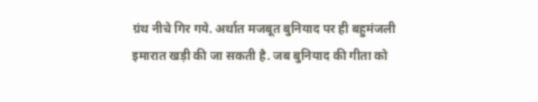ग्रंथ नीचे गिर गये. अर्थात मजबूत बुनियाद पर ही बहुमंजली इमारात खड़ी की जा सकती है. जब बुनियाद की गीता को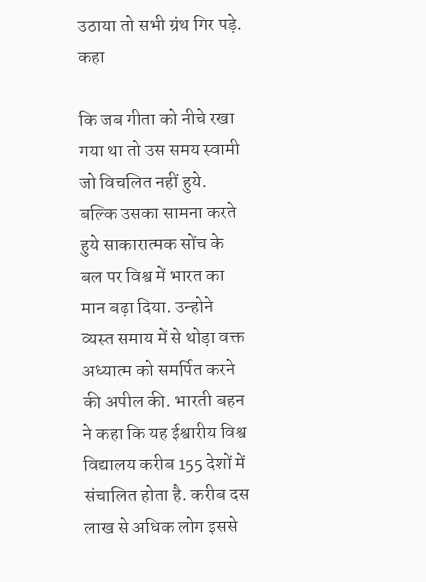उठाया तो सभी ग्रंथ गिर पड़े. कहा

कि जब गीता को नीचे रखा गया था तो उस समय स्वामी जो विचलित नहीं हुये. बल्कि उसका सामना करते हुये साकारात्मक सोंच के बल पर विश्व में भारत का मान बढ़ा दिया. उन्होने व्यस्त समाय में से थोड़ा वक्त अध्यात्म को समर्पित करने की अपील की. भारती बहन ने कहा कि यह ईश्वारीय विश्व विद्यालय करीब 155 देशों में संचालित होता है. करीब दस लाख से अधिक लोग इससे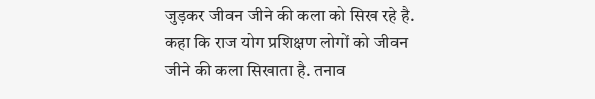जुड़कर जीवन जीने की कला को सिख रहे है. कहा कि राज योग प्रशिक्षण लोगों को जीवन जीने की कला सिखाता है. तनाव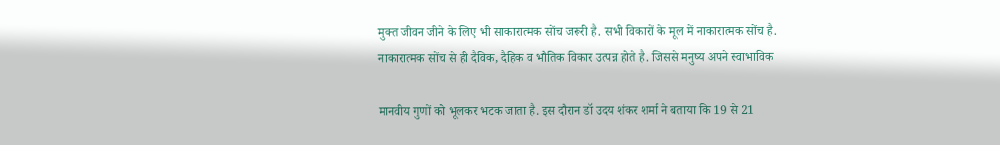मुक्त जीवन जीने के लिए भी साकारात्मक सोंच जरूरी है. सभी विकारों के मूल में नाकारात्मक सोंच है. नाकारात्मक सोंच से ही दैविक, दैहिक व भौतिक विकार उत्पन्न होते है. जिससे मनुष्य अपने स्वाभाविक

मानवीय गुणों को भूलकर भटक जाता है. इस दौरान डॉ उदय शंकर शर्मा ने बताया कि 19 से 21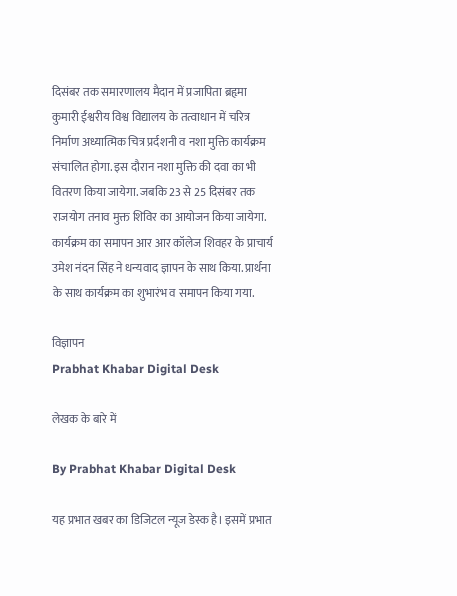दिसंबर तक समारणालय मैदान में प्रजापिता ब्रहृमा कुमारी ईश्वरीय विश्व विद्यालय के तत्वाधान में चरित्र निर्माण अध्यात्मिक चित्र प्रर्दशनी व नशा मुक्ति कार्यक्रम संचालित होगा. इस दौरान नशा मुक्ति की दवा का भी वितरण किया जायेगा. जबकि 23 से 25 दिसंबर तक राजयोग तनाव मुक्त शिविर का आयोजन किया जायेगा. कार्यक्रम का समापन आर आर कॉलेज शिवहर के प्राचार्य उमेश नंदन सिंह ने धन्यवाद ज्ञापन के साथ किया. प्रार्थना के साथ कार्यक्रम का शुभारंभ व समापन किया गया.

विज्ञापन
Prabhat Khabar Digital Desk

लेखक के बारे में

By Prabhat Khabar Digital Desk

यह प्रभात खबर का डिजिटल न्यूज डेस्क है। इसमें प्रभात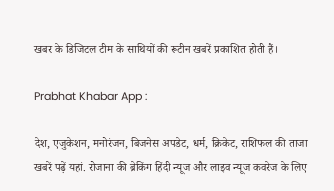खबर के डिजिटल टीम के साथियों की रूटीन खबरें प्रकाशित होती हैं।

Prabhat Khabar App :

देश, एजुकेशन, मनोरंजन, बिजनेस अपडेट, धर्म, क्रिकेट, राशिफल की ताजा खबरें पढ़ें यहां. रोजाना की ब्रेकिंग हिंदी न्यूज और लाइव न्यूज कवरेज के लिए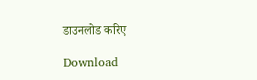डाउनलोड करिए

Download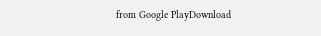from Google PlayDownload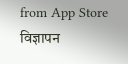from App Store
विज्ञापन